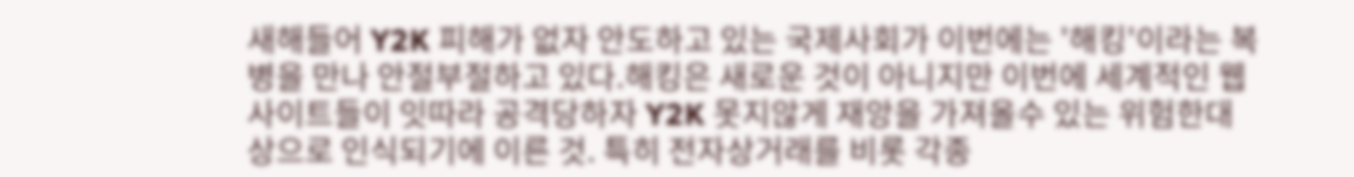새해들어 Y2K 피해가 없자 안도하고 있는 국제사회가 이번에는 '해킹'이라는 복병을 만나 안절부절하고 있다.해킹은 새로운 것이 아니지만 이번에 세계적인 웹사이트들이 잇따라 공격당하자 Y2K 못지않게 재앙을 가져올수 있는 위험한대상으로 인식되기에 이른 것. 특히 전자상거래를 비롯 각종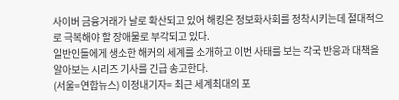사이버 금융거래가 날로 확산되고 있어 해킹은 정보화사회를 정착시키는데 절대적으로 극복해야 할 장애물로 부각되고 있다.
일반인들에게 생소한 해커의 세계를 소개하고 이번 사태를 보는 각국 반응과 대책을 알아보는 시리즈 기사를 긴급 송고한다.
(서울=연합뉴스) 이정내기자= 최근 세계최대의 포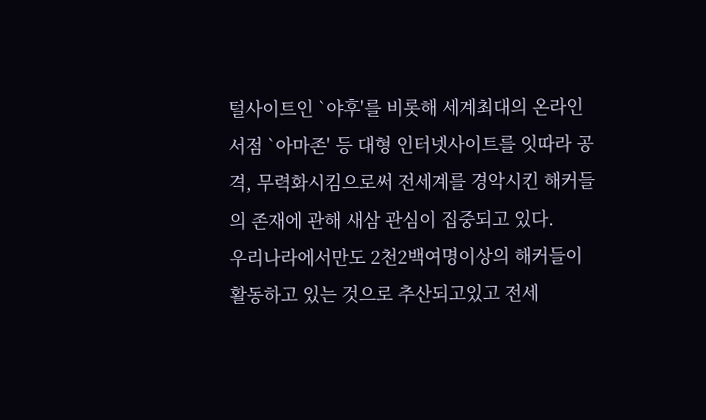털사이트인 `야후'를 비롯해 세계최대의 온라인서점 `아마존' 등 대형 인터넷사이트를 잇따라 공격, 무력화시킴으로써 전세계를 경악시킨 해커들의 존재에 관해 새삼 관심이 집중되고 있다.
우리나라에서만도 2천2백여명이상의 해커들이 활동하고 있는 것으로 추산되고있고 전세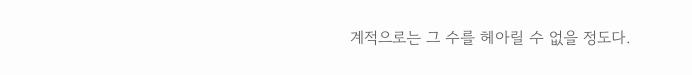계적으로는 그 수를 헤아릴 수 없을 정도다.